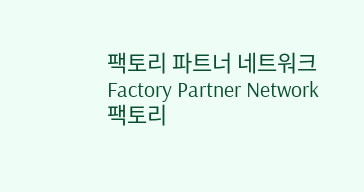팩토리 파트너 네트워크
Factory Partner Network
팩토리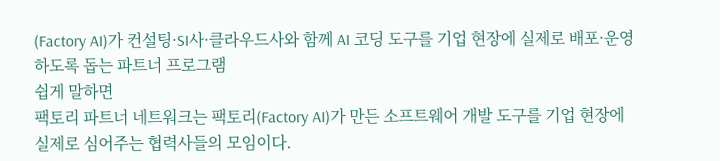(Factory AI)가 컨설팅·SI사·클라우드사와 함께 AI 코딩 도구를 기업 현장에 실제로 배포·운영하도록 돕는 파트너 프로그램
쉽게 말하면
팩토리 파트너 네트워크는 팩토리(Factory AI)가 만든 소프트웨어 개발 도구를 기업 현장에 실제로 심어주는 협력사들의 모임이다.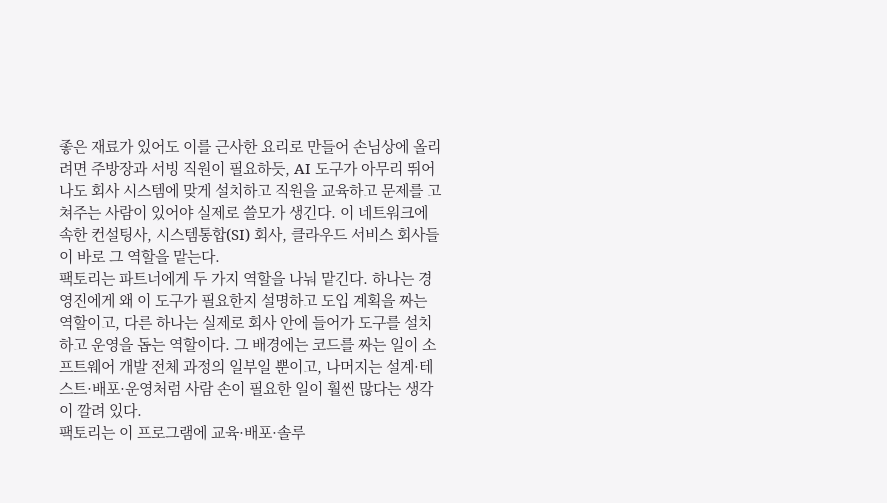좋은 재료가 있어도 이를 근사한 요리로 만들어 손님상에 올리려면 주방장과 서빙 직원이 필요하듯, AI 도구가 아무리 뛰어나도 회사 시스템에 맞게 설치하고 직원을 교육하고 문제를 고쳐주는 사람이 있어야 실제로 쓸모가 생긴다. 이 네트워크에 속한 컨설팅사, 시스템통합(SI) 회사, 클라우드 서비스 회사들이 바로 그 역할을 맡는다.
팩토리는 파트너에게 두 가지 역할을 나눠 맡긴다. 하나는 경영진에게 왜 이 도구가 필요한지 설명하고 도입 계획을 짜는 역할이고, 다른 하나는 실제로 회사 안에 들어가 도구를 설치하고 운영을 돕는 역할이다. 그 배경에는 코드를 짜는 일이 소프트웨어 개발 전체 과정의 일부일 뿐이고, 나머지는 설계·테스트·배포·운영처럼 사람 손이 필요한 일이 훨씬 많다는 생각이 깔려 있다.
팩토리는 이 프로그램에 교육·배포·솔루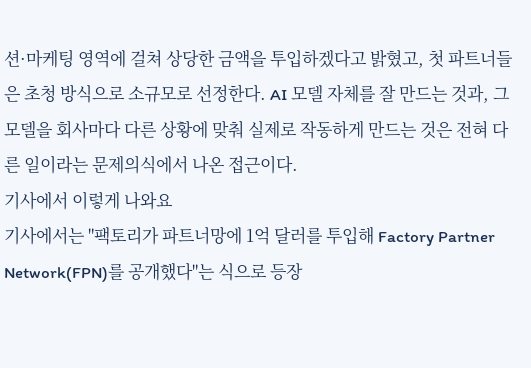션·마케팅 영역에 걸쳐 상당한 금액을 투입하겠다고 밝혔고, 첫 파트너들은 초청 방식으로 소규모로 선정한다. AI 모델 자체를 잘 만드는 것과, 그 모델을 회사마다 다른 상황에 맞춰 실제로 작동하게 만드는 것은 전혀 다른 일이라는 문제의식에서 나온 접근이다.
기사에서 이렇게 나와요
기사에서는 "팩토리가 파트너망에 1억 달러를 투입해 Factory Partner Network(FPN)를 공개했다"는 식으로 등장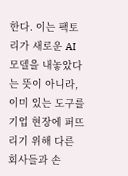한다. 이는 팩토리가 새로운 AI 모델을 내놓았다는 뜻이 아니라, 이미 있는 도구를 기업 현장에 퍼뜨리기 위해 다른 회사들과 손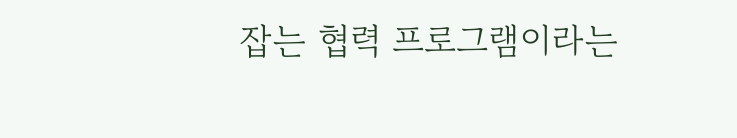잡는 협력 프로그램이라는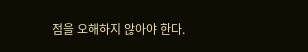점을 오해하지 않아야 한다.